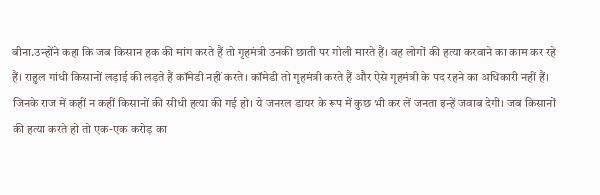बीना.उन्होंने कहा कि जब किसान हक की मांग करते हैं तो गृहमंत्री उनकी छाती पर गोली मारते हैं। वह लोगों की हत्या करवाने का काम कर रहे हैं। राहुल गांधी किसानों लड़ाई की लड़ते हैं कॉमेडी नहीं करते। कॉमेडी तो गृहमंत्री करते हैं और ऐसे गृहमंत्री के पद रहने का अधिकारी नहीं हैं। जिनके राज में कहीं न कहीं किसानों की सीधी हत्या की गई हो। ये जनरल डायर के रूप में कुछ भी कर लें जनता इन्हें जवाब देगी। जब किसानों की हत्या करते हो तो एक-एक करोड़ का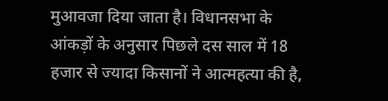मुआवजा दिया जाता है। विधानसभा के आंकड़ों के अनुसार पिछले दस साल में 18 हजार से ज्यादा किसानों ने आत्महत्या की है,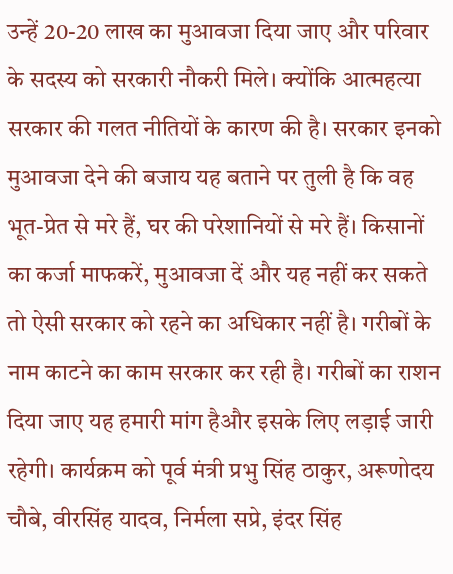उन्हें 20-20 लाख का मुआवजा दिया जाए और परिवार के सदस्य को सरकारी नौकरी मिले। क्योंकि आत्महत्या सरकार की गलत नीतियों के कारण की है। सरकार इनको मुआवजा देने की बजाय यह बताने पर तुली है कि वह भूत-प्रेत से मरे हैं, घर की परेशानियों से मरे हैं। किसानों का कर्जा माफकरें, मुआवजा दें और यह नहीं कर सकते तो ऐसी सरकार को रहने का अधिकार नहीं है। गरीबों के नाम काटने का काम सरकार कर रही है। गरीबों का राशन दिया जाए यह हमारी मांग हैऔर इसके लिए लड़ाई जारी रहेगी। कार्यक्रम को पूर्व मंत्री प्रभु सिंह ठाकुर, अरूणोदय चौबे, वीरसिंह यादव, निर्मला सप्रे, इंदर सिंह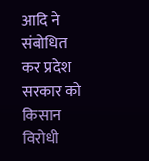आदि ने संबोधित कर प्रदेश सरकार को किसान विरोधी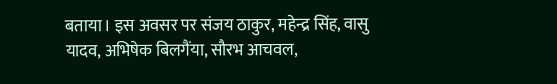बताया। इस अवसर पर संजय ठाकुर, महेन्द्र सिंह, वासु यादव, अभिषेक बिलगैंया, सौरभ आचवल,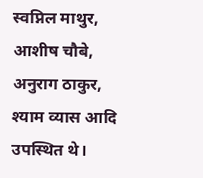स्वप्निल माथुर, आशीष चौबे, अनुराग ठाकुर, श्याम व्यास आदि उपस्थित थे।